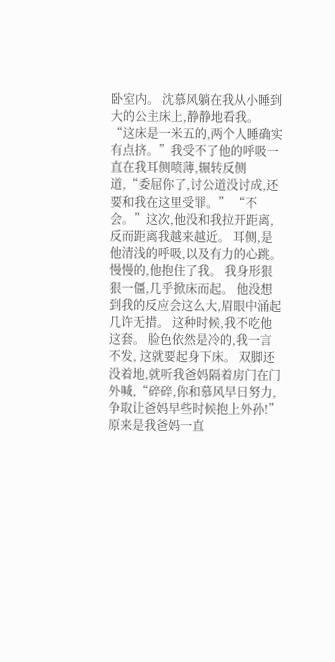卧室内。 沈慕风躺在我从小睡到大的公主床上,静静地看我。 “这床是一米五的,两个人睡确实有点挤。”我受不了他的呼吸一直在我耳侧喷薄,辗转反侧道,“委屈你了,讨公道没讨成,还要和我在这里受罪。” “不会。”这次,他没和我拉开距离,反而距离我越来越近。 耳侧,是他清浅的呼吸,以及有力的心跳。 慢慢的,他抱住了我。 我身形狠狠一僵,几乎掀床而起。 他没想到我的反应会这么大,眉眼中涌起几许无措。 这种时候,我不吃他这套。 脸色依然是冷的,我一言不发, 这就要起身下床。 双脚还没着地,就听我爸妈隔着房门在门外喊,“碎碎,你和慕风早日努力,争取让爸妈早些时候抱上外孙!” 原来是我爸妈一直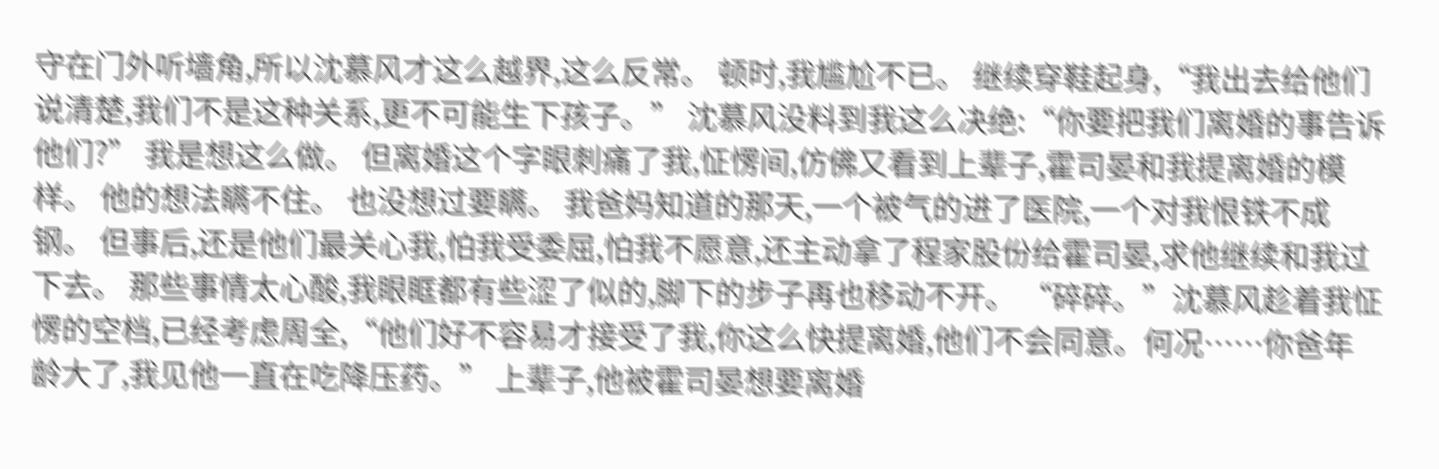守在门外听墙角,所以沈慕风才这么越界,这么反常。 顿时,我尴尬不已。 继续穿鞋起身,“我出去给他们说清楚,我们不是这种关系,更不可能生下孩子。” 沈慕风没料到我这么决绝:“你要把我们离婚的事告诉他们?” 我是想这么做。 但离婚这个字眼刺痛了我,怔愣间,仿佛又看到上辈子,霍司晏和我提离婚的模样。 他的想法瞒不住。 也没想过要瞒。 我爸妈知道的那天,一个被气的进了医院,一个对我恨铁不成钢。 但事后,还是他们最关心我,怕我受委屈,怕我不愿意,还主动拿了程家股份给霍司晏,求他继续和我过下去。 那些事情太心酸,我眼眶都有些涩了似的,脚下的步子再也移动不开。 “碎碎。”沈慕风趁着我怔愣的空档,已经考虑周全,“他们好不容易才接受了我,你这么快提离婚,他们不会同意。何况……你爸年龄大了,我见他一直在吃降压药。” 上辈子,他被霍司晏想要离婚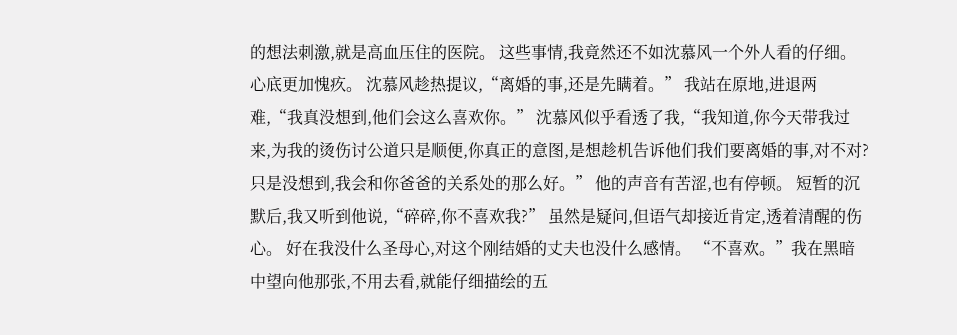的想法刺激,就是高血压住的医院。 这些事情,我竟然还不如沈慕风一个外人看的仔细。 心底更加愧疚。 沈慕风趁热提议,“离婚的事,还是先瞒着。” 我站在原地,进退两难,“我真没想到,他们会这么喜欢你。” 沈慕风似乎看透了我,“我知道,你今天带我过来,为我的烫伤讨公道只是顺便,你真正的意图,是想趁机告诉他们我们要离婚的事,对不对? 只是没想到,我会和你爸爸的关系处的那么好。” 他的声音有苦涩,也有停顿。 短暂的沉默后,我又听到他说,“碎碎,你不喜欢我?” 虽然是疑问,但语气却接近肯定,透着清醒的伤心。 好在我没什么圣母心,对这个刚结婚的丈夫也没什么感情。 “不喜欢。”我在黑暗中望向他那张,不用去看,就能仔细描绘的五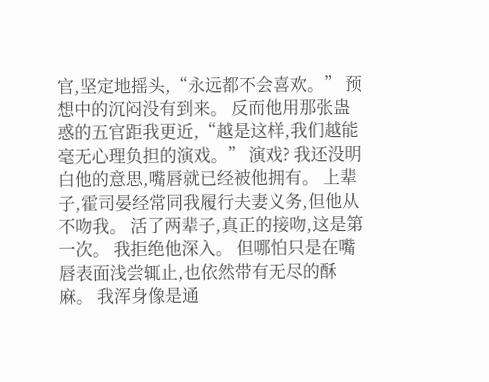官,坚定地摇头,“永远都不会喜欢。” 预想中的沉闷没有到来。 反而他用那张蛊惑的五官距我更近,“越是这样,我们越能毫无心理负担的演戏。” 演戏? 我还没明白他的意思,嘴唇就已经被他拥有。 上辈子,霍司晏经常同我履行夫妻义务,但他从不吻我。 活了两辈子,真正的接吻,这是第一次。 我拒绝他深入。 但哪怕只是在嘴唇表面浅尝辄止,也依然带有无尽的酥麻。 我浑身像是通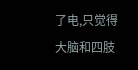了电,只觉得大脑和四肢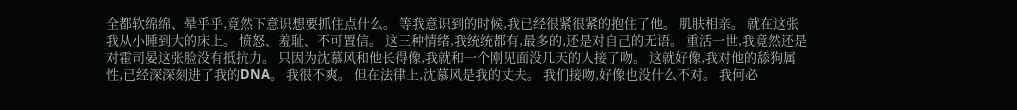全都软绵绵、晕乎乎,竟然下意识想要抓住点什么。 等我意识到的时候,我已经很紧很紧的抱住了他。 肌肤相亲。 就在这张我从小睡到大的床上。 愤怒、羞耻、不可置信。 这三种情绪,我统统都有,最多的,还是对自己的无语。 重活一世,我竟然还是对霍司晏这张脸没有抵抗力。 只因为沈慕风和他长得像,我就和一个刚见面没几天的人接了吻。 这就好像,我对他的舔狗属性,已经深深刻进了我的DNA。 我很不爽。 但在法律上,沈慕风是我的丈夫。 我们接吻,好像也没什么不对。 我何必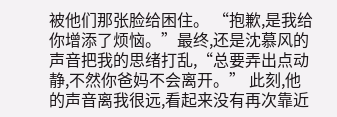被他们那张脸给困住。 “抱歉,是我给你增添了烦恼。”最终,还是沈慕风的声音把我的思绪打乱,“总要弄出点动静,不然你爸妈不会离开。” 此刻,他的声音离我很远,看起来没有再次靠近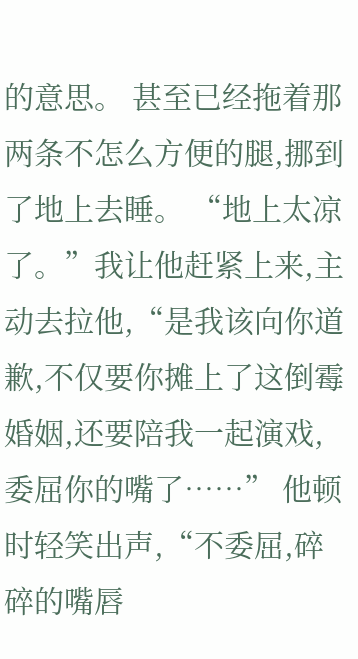的意思。 甚至已经拖着那两条不怎么方便的腿,挪到了地上去睡。 “地上太凉了。”我让他赶紧上来,主动去拉他,“是我该向你道歉,不仅要你摊上了这倒霉婚姻,还要陪我一起演戏,委屈你的嘴了……” 他顿时轻笑出声,“不委屈,碎碎的嘴唇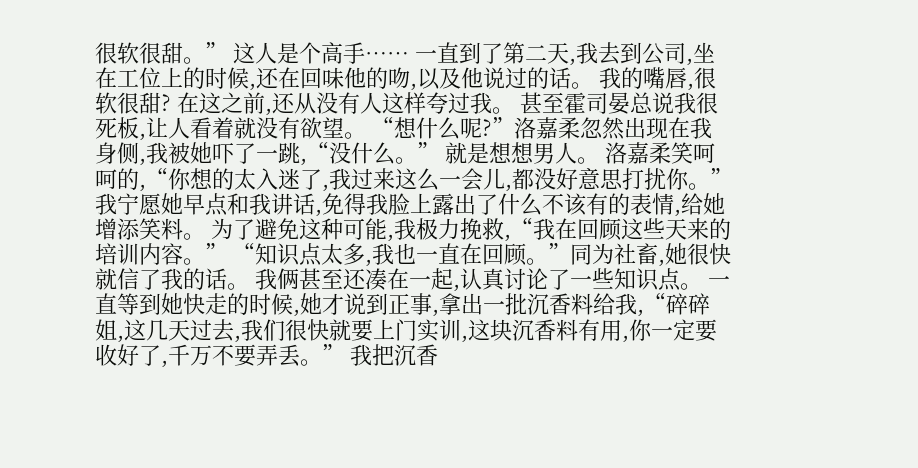很软很甜。” 这人是个高手…… 一直到了第二天,我去到公司,坐在工位上的时候,还在回味他的吻,以及他说过的话。 我的嘴唇,很软很甜? 在这之前,还从没有人这样夸过我。 甚至霍司晏总说我很死板,让人看着就没有欲望。 “想什么呢?”洛嘉柔忽然出现在我身侧,我被她吓了一跳,“没什么。” 就是想想男人。 洛嘉柔笑呵呵的,“你想的太入迷了,我过来这么一会儿,都没好意思打扰你。” 我宁愿她早点和我讲话,免得我脸上露出了什么不该有的表情,给她增添笑料。 为了避免这种可能,我极力挽救,“我在回顾这些天来的培训内容。” “知识点太多,我也一直在回顾。”同为社畜,她很快就信了我的话。 我俩甚至还凑在一起,认真讨论了一些知识点。 一直等到她快走的时候,她才说到正事,拿出一批沉香料给我,“碎碎姐,这几天过去,我们很快就要上门实训,这块沉香料有用,你一定要收好了,千万不要弄丢。” 我把沉香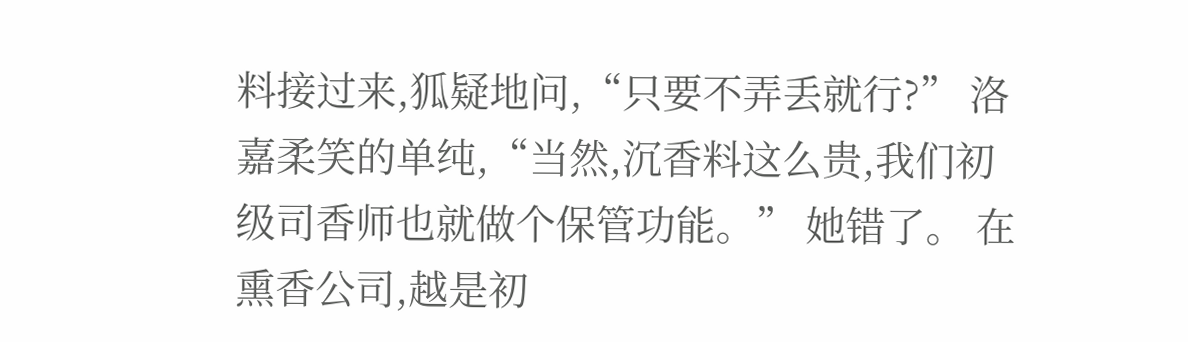料接过来,狐疑地问,“只要不弄丢就行?” 洛嘉柔笑的单纯,“当然,沉香料这么贵,我们初级司香师也就做个保管功能。” 她错了。 在熏香公司,越是初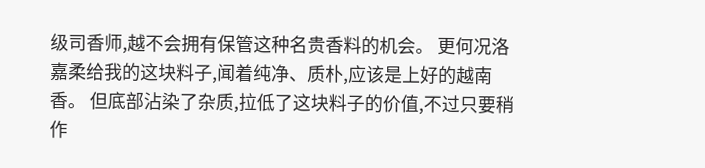级司香师,越不会拥有保管这种名贵香料的机会。 更何况洛嘉柔给我的这块料子,闻着纯净、质朴,应该是上好的越南香。 但底部沾染了杂质,拉低了这块料子的价值,不过只要稍作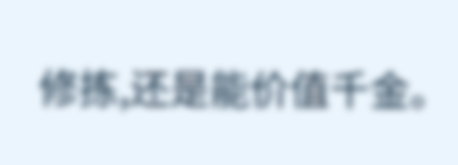修拣,还是能价值千金。